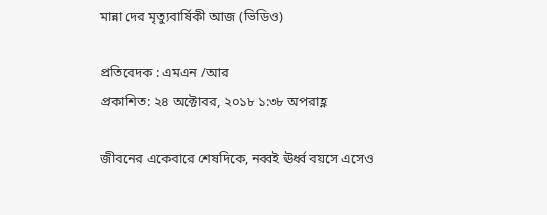মান্না দের মৃত্যুবার্ষিকী আজ (ভিডিও)

প্রতিবেদক : এমএন /আর
প্রকাশিত: ২৪ অক্টোবর, ২০১৮ ১:৩৮ অপরাহ্ণ

জীবনের একেবারে শেষদিকে, নব্বই ঊর্ধ্ব বয়সে এসেও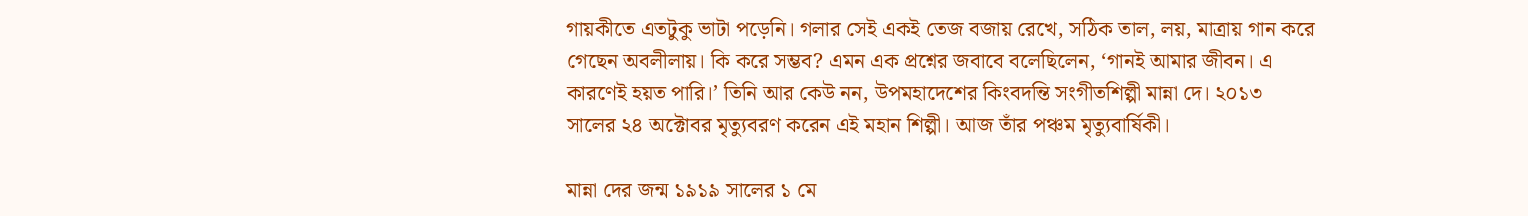গায়কীতে এতটুকু ভাটা পড়েনি। গলার সেই একই তেজ বজায় রেখে, সঠিক তাল, লয়, মাত্রায় গান করে গেছেন অবলীলায়। কি করে সম্ভব? এমন এক প্রশ্নের জবাবে বলেছিলেন, ‘গানই আমার জীবন। এ কারণেই হয়ত পারি।’ তিনি আর কেউ নন, উপমহাদেশের কিংবদন্তি সংগীতশিল্পী মান্না দে। ২০১৩ সালের ২৪ অক্টোবর মৃত্যুবরণ করেন এই মহান শিল্পী। আজ তাঁর পঞ্চম মৃত্যুবার্ষিকী।

মান্না দের জন্ম ১৯১৯ সালের ১ মে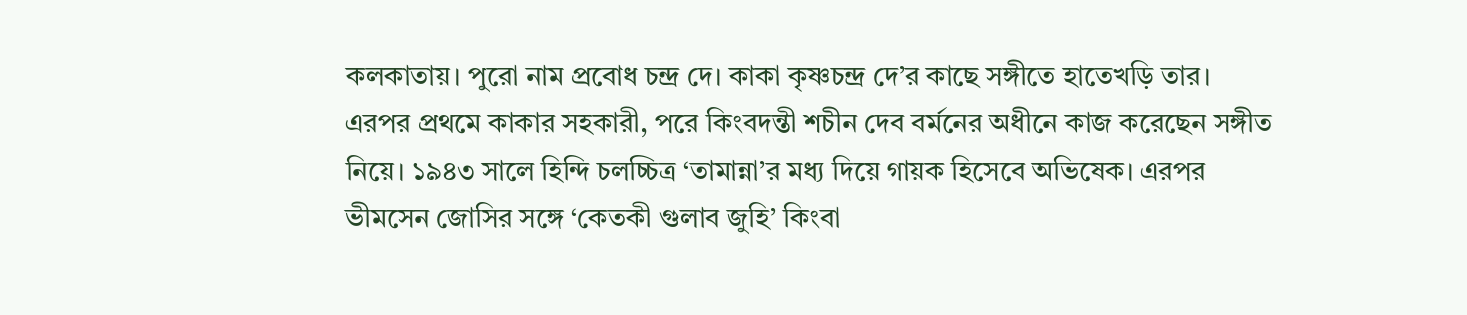কলকাতায়। পুরো নাম প্রবোধ চন্দ্র দে। কাকা কৃষ্ণচন্দ্র দে’র কাছে সঙ্গীতে হাতেখড়ি তার। এরপর প্রথমে কাকার সহকারী, পরে কিংবদন্তী শচীন দেব বর্মনের অধীনে কাজ করেছেন সঙ্গীত নিয়ে। ১৯৪৩ সালে হিন্দি চলচ্চিত্র ‘তামান্না’র মধ্য দিয়ে গায়ক হিসেবে অভিষেক। এরপর ভীমসেন জোসির সঙ্গে ‘কেতকী গুলাব জুহি’ কিংবা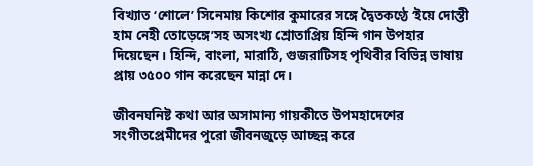বিখ্যাত ‘শোলে’ সিনেমায় কিশোর কুমারের সঙ্গে দ্বৈতকণ্ঠে ‘ইয়ে দোস্তী হাম নেহী তোড়েঙ্গে’সহ অসংখ্য শ্রোতাপ্রিয় হিন্দি গান উপহার দিয়েছেন। হিন্দি, বাংলা, মারাঠি, গুজরাটিসহ পৃথিবীর বিভিন্ন ভাষায় প্রায় ৩৫০০ গান করেছেন মান্না দে।

জীবনঘনিষ্ট কথা আর অসামান্য গায়কীতে উপমহাদেশের সংগীতপ্রেমীদের পুরো জীবনজুড়ে আচ্ছন্ন করে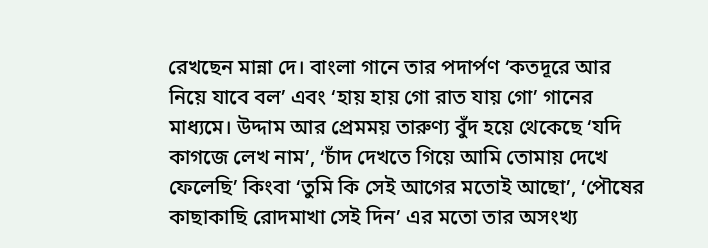রেখছেন মান্না দে। বাংলা গানে তার পদার্পণ ‘কতদূরে আর নিয়ে যাবে বল’ এবং ‘হায় হায় গো রাত যায় গো’ গানের মাধ্যমে। উদ্দাম আর প্রেমময় তারুণ্য বুঁদ হয়ে থেকেছে ‘যদি কাগজে লেখ নাম’, ‘চাঁদ দেখতে গিয়ে আমি তোমায় দেখে ফেলেছি’ কিংবা ‘তুমি কি সেই আগের মতোই আছো’, ‘পৌষের কাছাকাছি রোদমাখা সেই দিন’ এর মতো তার অসংখ্য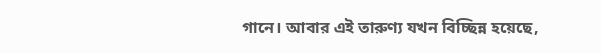গানে। আবার এই তারুণ্য যখন বিচ্ছিন্ন হয়েছে,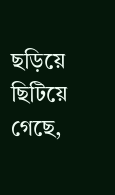ছড়িয়ে ছিটিয়ে গেছে,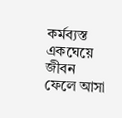কর্মব্যস্ত একঘেয়ে জীবন ফেলে আসা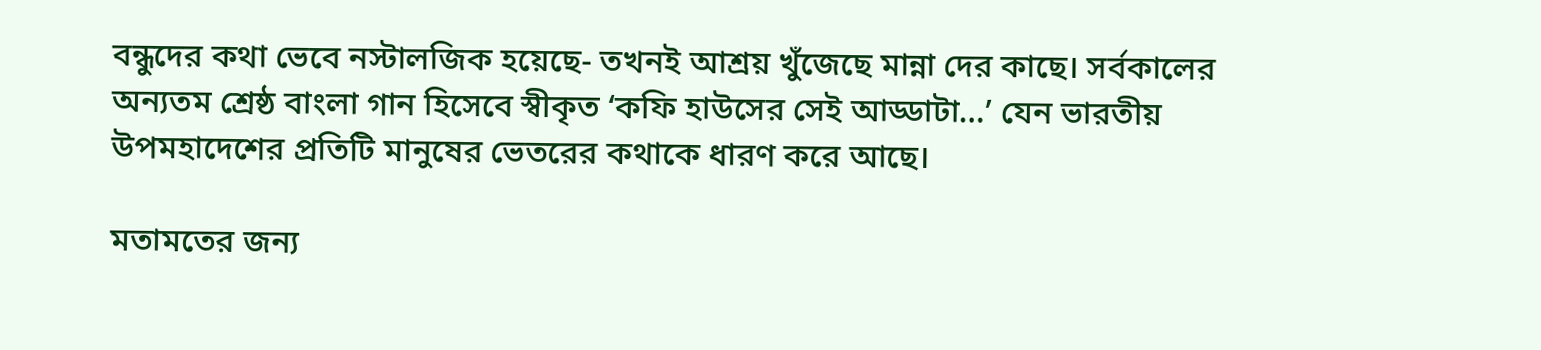বন্ধুদের কথা ভেবে নস্টালজিক হয়েছে- তখনই আশ্রয় খুঁজেছে মান্না দের কাছে। সর্বকালের অন্যতম শ্রেষ্ঠ বাংলা গান হিসেবে স্বীকৃত ‘কফি হাউসের সেই আড্ডাটা…’ যেন ভারতীয় উপমহাদেশের প্রতিটি মানুষের ভেতরের কথাকে ধারণ করে আছে।

মতামতের জন্য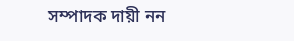সম্পাদক দায়ী নন